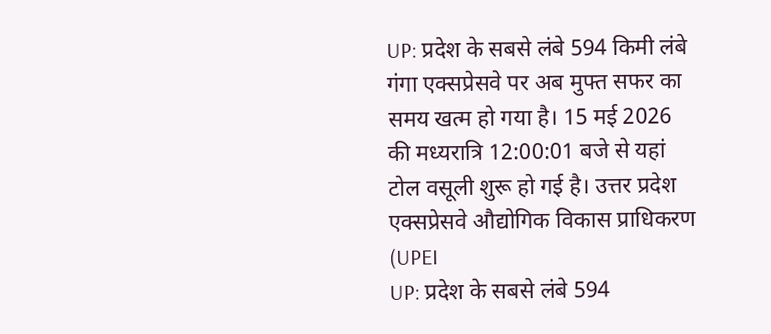UP: प्रदेश के सबसे लंबे 594 किमी लंबे गंगा एक्सप्रेसवे पर अब मुफ्त सफर का समय खत्म हो गया है। 15 मई 2026 की मध्यरात्रि 12:00:01 बजे से यहां टोल वसूली शुरू हो गई है। उत्तर प्रदेश एक्सप्रेसवे औद्योगिक विकास प्राधिकरण (UPEI
UP: प्रदेश के सबसे लंबे 594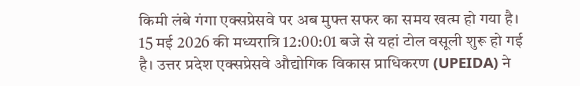किमी लंबे गंगा एक्सप्रेसवे पर अब मुफ्त सफर का समय खत्म हो गया है। 15 मई 2026 की मध्यरात्रि 12:00:01 बजे से यहां टोल वसूली शुरू हो गई है। उत्तर प्रदेश एक्सप्रेसवे औद्योगिक विकास प्राधिकरण (UPEIDA) ने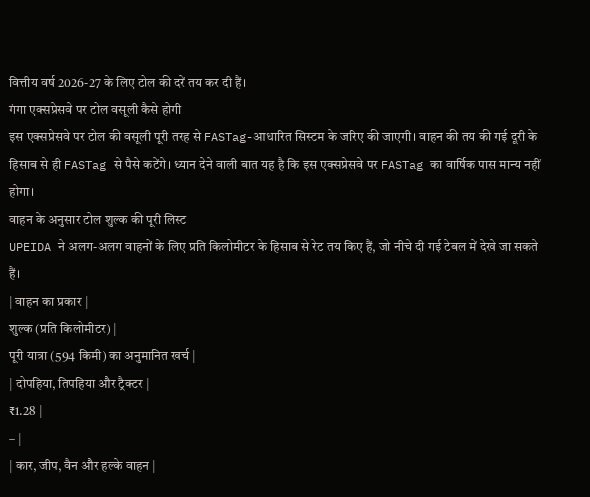वित्तीय वर्ष 2026-27 के लिए टोल की दरें तय कर दी हैं।
गंगा एक्सप्रेसवे पर टोल वसूली कैसे होगी
इस एक्सप्रेसवे पर टोल की वसूली पूरी तरह से FASTag-आधारित सिस्टम के जरिए की जाएगी। वाहन की तय की गई दूरी के हिसाब से ही FASTag से पैसे कटेंगे। ध्यान देने वाली बात यह है कि इस एक्सप्रेसवे पर FASTag का वार्षिक पास मान्य नहीं होगा।
वाहन के अनुसार टोल शुल्क की पूरी लिस्ट
UPEIDA ने अलग-अलग वाहनों के लिए प्रति किलोमीटर के हिसाब से रेट तय किए हैं, जो नीचे दी गई टेबल में देखे जा सकते हैं।
| वाहन का प्रकार |
शुल्क (प्रति किलोमीटर) |
पूरी यात्रा (594 किमी) का अनुमानित खर्च |
| दोपहिया, तिपहिया और ट्रैक्टर |
₹1.28 |
– |
| कार, जीप, वैन और हल्के वाहन |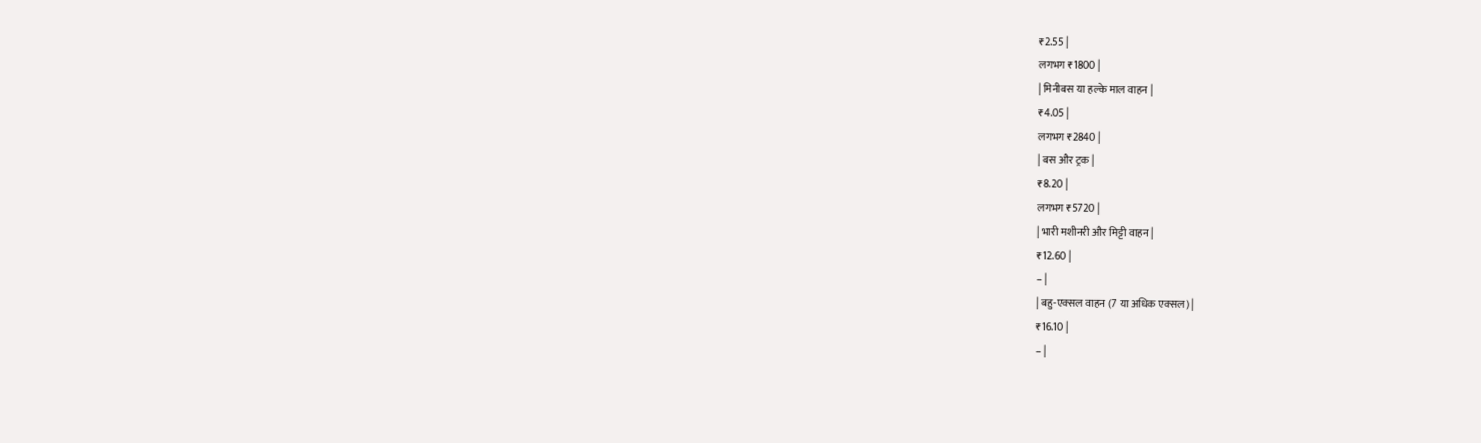₹2.55 |
लगभग ₹1800 |
| मिनीबस या हल्के माल वाहन |
₹4.05 |
लगभग ₹2840 |
| बस और ट्रक |
₹8.20 |
लगभग ₹5720 |
| भारी मशीनरी और मिट्टी वाहन |
₹12.60 |
– |
| बहु-एक्सल वाहन (7 या अधिक एक्सल) |
₹16.10 |
– |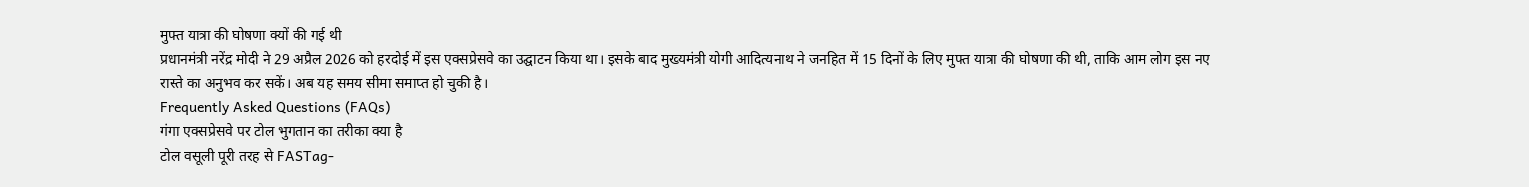मुफ्त यात्रा की घोषणा क्यों की गई थी
प्रधानमंत्री नरेंद्र मोदी ने 29 अप्रैल 2026 को हरदोई में इस एक्सप्रेसवे का उद्घाटन किया था। इसके बाद मुख्यमंत्री योगी आदित्यनाथ ने जनहित में 15 दिनों के लिए मुफ्त यात्रा की घोषणा की थी, ताकि आम लोग इस नए रास्ते का अनुभव कर सकें। अब यह समय सीमा समाप्त हो चुकी है।
Frequently Asked Questions (FAQs)
गंगा एक्सप्रेसवे पर टोल भुगतान का तरीका क्या है
टोल वसूली पूरी तरह से FASTag-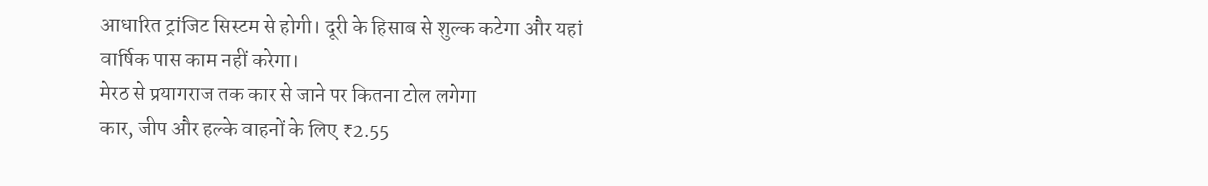आधारित ट्रांजिट सिस्टम से होगी। दूरी के हिसाब से शुल्क कटेगा और यहां वार्षिक पास काम नहीं करेगा।
मेरठ से प्रयागराज तक कार से जाने पर कितना टोल लगेगा
कार, जीप और हल्के वाहनों के लिए ₹2.55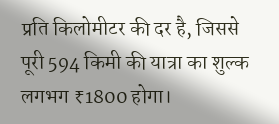प्रति किलोमीटर की दर है, जिससे पूरी 594 किमी की यात्रा का शुल्क लगभग ₹1800 होगा।